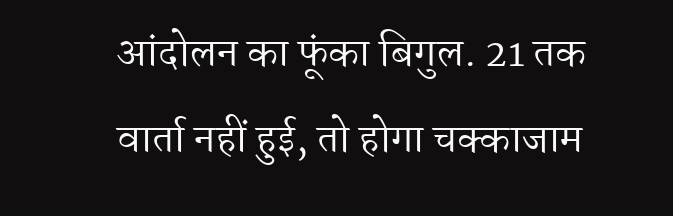आंदोलन का फूंका बिगुल. 21 तक वार्ता नहीं हुई, तो होगा चक्काजाम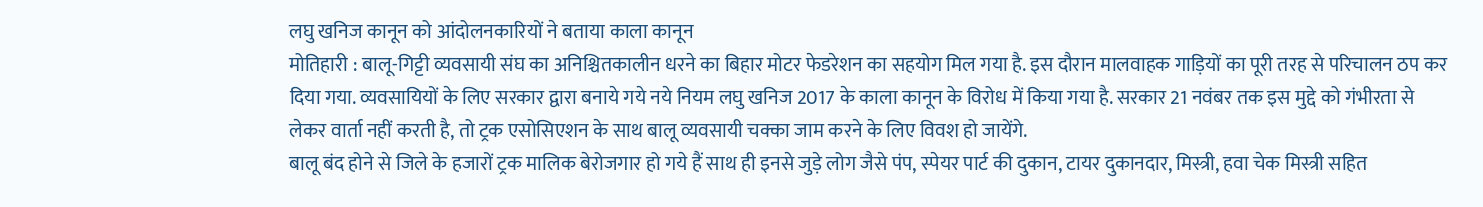लघु खनिज कानून को आंदोलनकारियों ने बताया काला कानून
मोतिहारी : बालू-गिट्टी व्यवसायी संघ का अनिश्चितकालीन धरने का बिहार मोटर फेडरेशन का सहयोग मिल गया है. इस दौरान मालवाहक गाड़ियों का पूरी तरह से परिचालन ठप कर दिया गया. व्यवसायियों के लिए सरकार द्वारा बनाये गये नये नियम लघु खनिज 2017 के काला कानून के विरोध में किया गया है. सरकार 21 नवंबर तक इस मुद्दे को गंभीरता से लेकर वार्ता नहीं करती है, तो ट्रक एसोसिएशन के साथ बालू व्यवसायी चक्का जाम करने के लिए विवश हो जायेंगे.
बालू बंद होने से जिले के हजारों ट्रक मालिक बेरोजगार हो गये हैं साथ ही इनसे जुड़े लोग जैसे पंप, स्पेयर पार्ट की दुकान, टायर दुकानदार, मिस्त्री, हवा चेक मिस्त्री सहित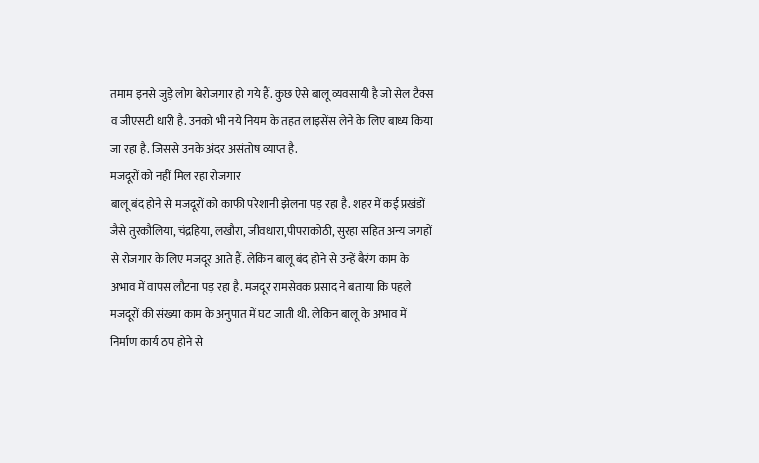तमाम इनसे जुड़े लोग बेरोजगार हो गये हैं. कुछ ऐसे बालू व्यवसायी है जो सेल टैक्स व जीएसटी धारी है. उनको भी नये नियम के तहत लाइसेंस लेने के लिए बाध्य किया जा रहा है. जिससे उनके अंदर असंतोष व्याप्त है.
मजदूरों को नहीं मिल रहा रोजगार
बालू बंद होने से मजदूरों को काफी परेशानी झेलना पड़ रहा है. शहर में कई प्रखंडों जैसे तुरकौलिया, चंद्रहिया, लखौरा, जीवधारा,पीपराकोठी, सुरहा सहित अन्य जगहों से रोजगार के लिए मजदूर आते हैं. लेकिन बालू बंद होने से उन्हें बैरंग काम के अभाव में वापस लौटना पड़ रहा है. मजदूर रामसेवक प्रसाद ने बताया कि पहले मजदूरों की संख्या काम के अनुपात में घट जाती थी. लेकिन बालू के अभाव में निर्माण कार्य ठप होने से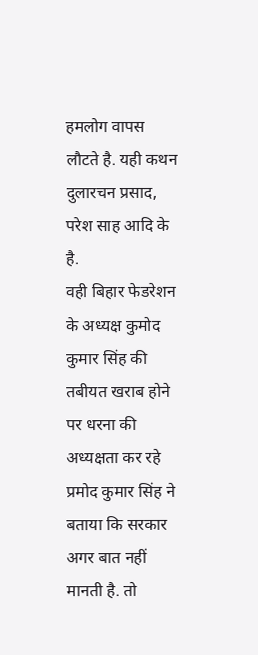हमलोग वापस लौटते है. यही कथन दुलारचन प्रसाद, परेश साह आदि के है.
वही बिहार फेडरेशन के अध्यक्ष कुमोद कुमार सिंह की तबीयत खराब होने पर धरना की अध्यक्षता कर रहे प्रमोद कुमार सिंह ने बताया कि सरकार अगर बात नहीं मानती है. तो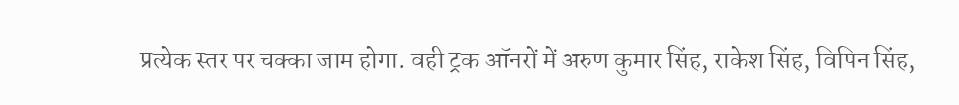प्रत्येक स्तर पर चक्का जाम होगा. वही ट्रक ऑनरों में अरुण कुमार सिंह, राकेश सिंह, विपिन सिंह,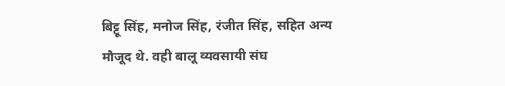बिट्टू सिंह, मनोज सिंह, रंजीत सिंह, सहित अन्य मौजूद थे. वही बालू व्यवसायी संघ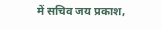में सचिव जय प्रकाश,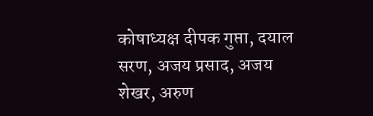कोषाध्यक्ष दीपक गुप्ता, दयाल सरण, अजय प्रसाद, अजय शेखर, अरुण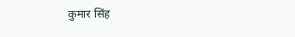कुमार सिंह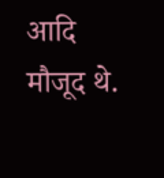आदि मौजूद थे.